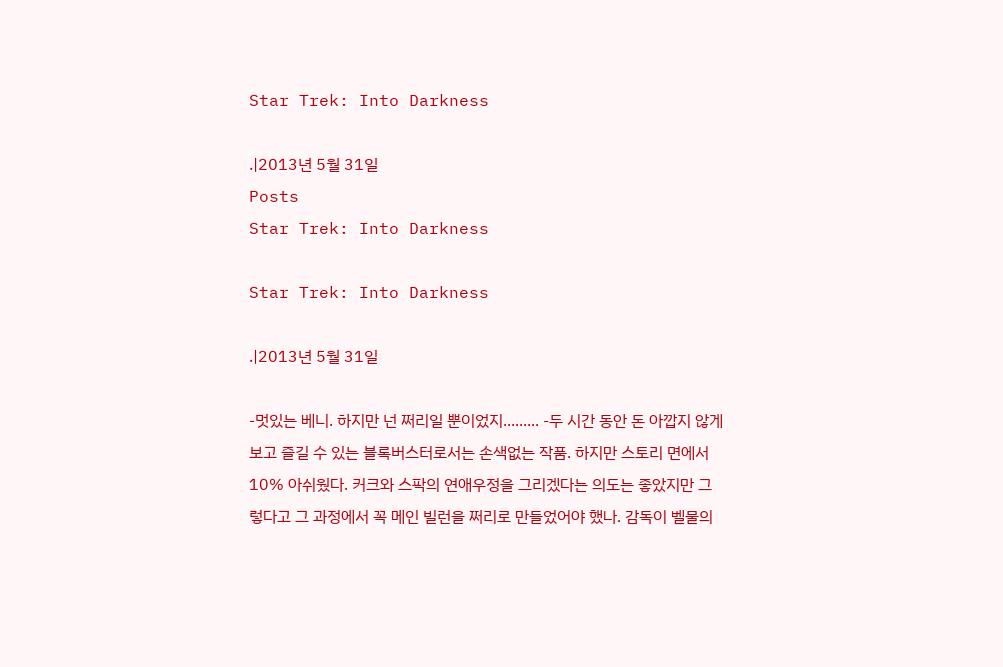Star Trek: Into Darkness

.|2013년 5월 31일
Posts
Star Trek: Into Darkness

Star Trek: Into Darkness

.|2013년 5월 31일

-멋있는 베니. 하지만 넌 쩌리일 뿐이었지......... -두 시간 동안 돈 아깝지 않게 보고 즐길 수 있는 블록버스터로서는 손색없는 작품. 하지만 스토리 면에서 10% 아쉬웠다. 커크와 스팍의 연애우정을 그리겠다는 의도는 좋았지만 그렇다고 그 과정에서 꼭 메인 빌런을 쩌리로 만들었어야 했나. 감독이 벨물의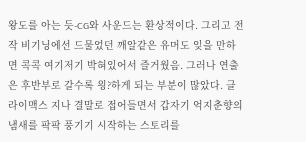왕도를 아는 듯-CG와 사운드는 환상적이다. 그리고 전작 비기닝에선 드물었던 깨알같은 유머도 잊을 만하면 콕콕 여기저기 박혀있어서 즐거웠음. 그러나 연출은 후반부로 갈수록 읭?하게 되는 부분이 많았다. 클라이맥스 지나 결말로 접어들면서 갑자기 억지춘향의 냄새를 팍팍 풍기기 시작하는 스토리를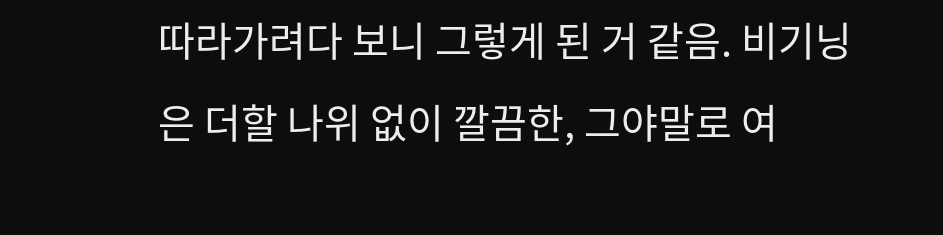따라가려다 보니 그렇게 된 거 같음. 비기닝은 더할 나위 없이 깔끔한, 그야말로 여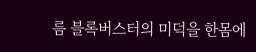름 블록버스터의 미덕을 한몸에